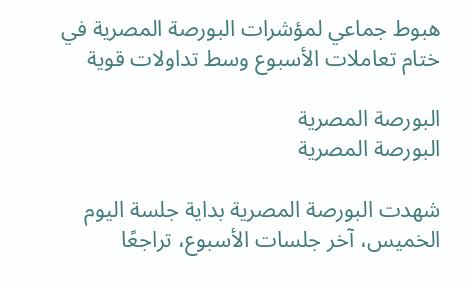هبوط جماعي لمؤشرات البورصة المصرية في ختام تعاملات الأسبوع وسط تداولات قوية

البورصة المصرية
البورصة المصرية

شهدت البورصة المصرية بداية جلسة اليوم الخميس، آخر جلسات الأسبوع، تراجعًا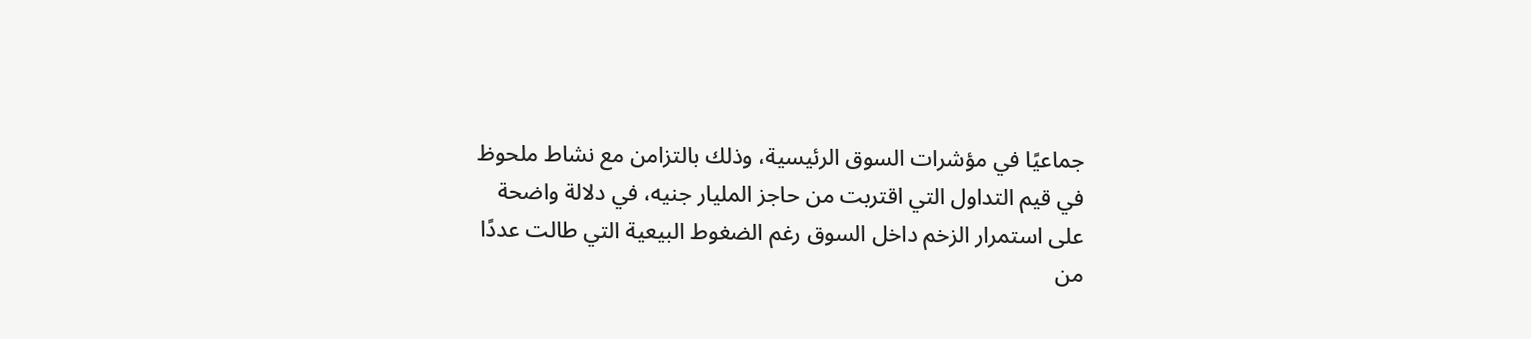جماعيًا في مؤشرات السوق الرئيسية، وذلك بالتزامن مع نشاط ملحوظ في قيم التداول التي اقتربت من حاجز المليار جنيه، في دلالة واضحة على استمرار الزخم داخل السوق رغم الضغوط البيعية التي طالت عددًا من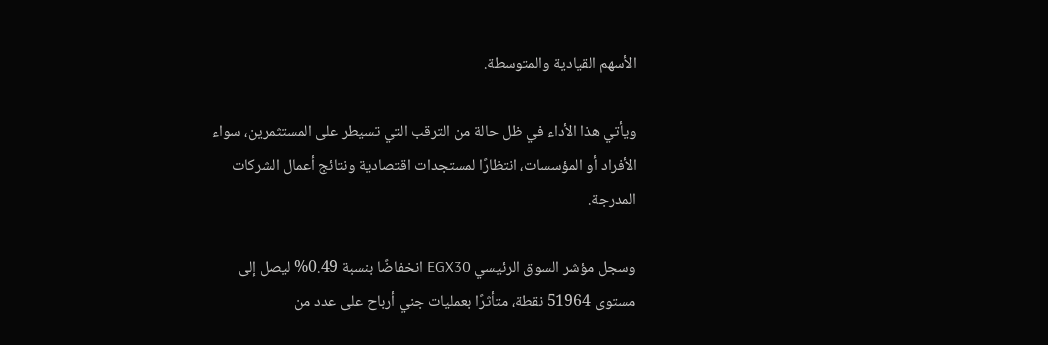الأسهم القيادية والمتوسطة.

ويأتي هذا الأداء في ظل حالة من الترقب التي تسيطر على المستثمرين، سواء الأفراد أو المؤسسات، انتظارًا لمستجدات اقتصادية ونتائج أعمال الشركات المدرجة.

وسجل مؤشر السوق الرئيسي EGX30 انخفاضًا بنسبة 0.49% ليصل إلى مستوى 51964 نقطة، متأثرًا بعمليات جني أرباح على عدد من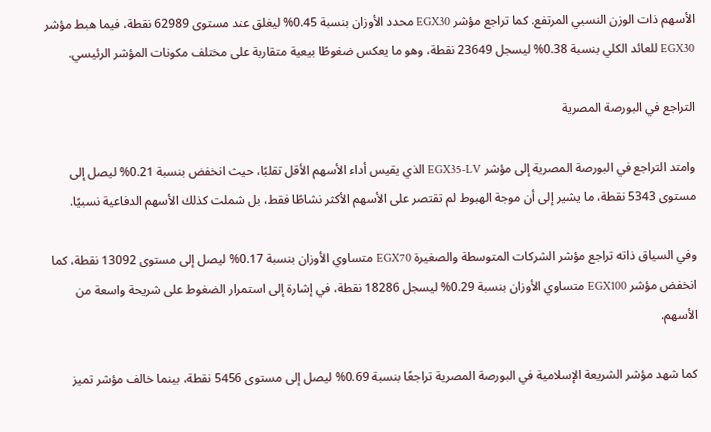الأسهم ذات الوزن النسبي المرتفع. كما تراجع مؤشر EGX30 محدد الأوزان بنسبة 0.45% ليغلق عند مستوى 62989 نقطة، فيما هبط مؤشر EGX30 للعائد الكلي بنسبة 0.38% ليسجل 23649 نقطة، وهو ما يعكس ضغوطًا بيعية متقاربة على مختلف مكونات المؤشر الرئيسي.

التراجع في البورصة المصرية

وامتد التراجع في البورصة المصرية إلى مؤشر EGX35-LV الذي يقيس أداء الأسهم الأقل تقلبًا، حيث انخفض بنسبة 0.21% ليصل إلى مستوى 5343 نقطة، ما يشير إلى أن موجة الهبوط لم تقتصر على الأسهم الأكثر نشاطًا فقط، بل شملت كذلك الأسهم الدفاعية نسبيًا.

وفي السياق ذاته تراجع مؤشر الشركات المتوسطة والصغيرة EGX70 متساوي الأوزان بنسبة 0.17% ليصل إلى مستوى 13092 نقطة، كما انخفض مؤشر EGX100 متساوي الأوزان بنسبة 0.29% ليسجل 18286 نقطة، في إشارة إلى استمرار الضغوط على شريحة واسعة من الأسهم.

كما شهد مؤشر الشريعة الإسلامية في البورصة المصرية تراجعًا بنسبة 0.69% ليصل إلى مستوى 5456 نقطة، بينما خالف مؤشر تميز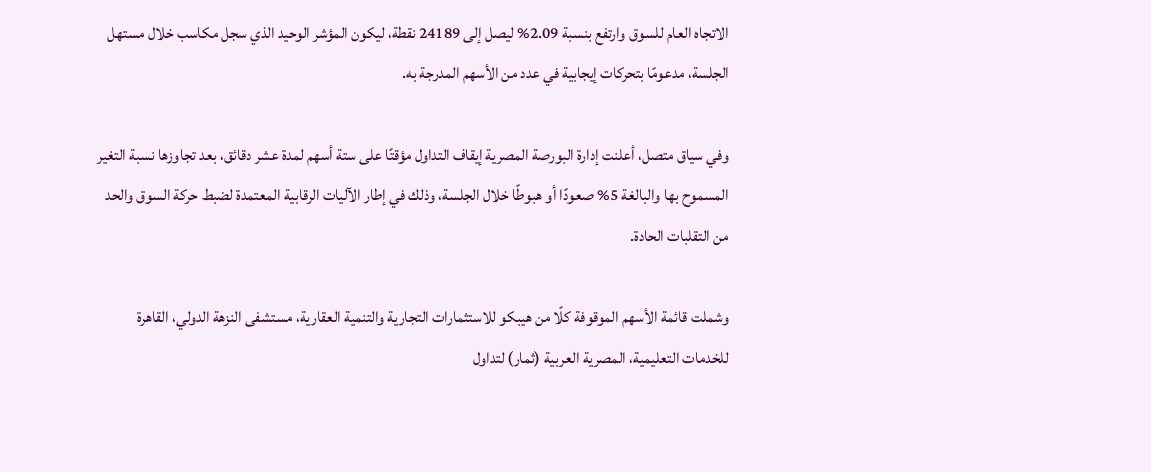الاتجاه العام للسوق وارتفع بنسبة 2.09% ليصل إلى 24189 نقطة، ليكون المؤشر الوحيد الذي سجل مكاسب خلال مستهل الجلسة، مدعومًا بتحركات إيجابية في عدد من الأسهم المدرجة به.

وفي سياق متصل، أعلنت إدارة البورصة المصرية إيقاف التداول مؤقتًا على ستة أسهم لمدة عشر دقائق، بعد تجاوزها نسبة التغير المسموح بها والبالغة 5% صعودًا أو هبوطًا خلال الجلسة، وذلك في إطار الآليات الرقابية المعتمدة لضبط حركة السوق والحد من التقلبات الحادة.

وشملت قائمة الأسهم الموقوفة كلًا من هيبكو للاستثمارات التجارية والتنمية العقارية، مستشفى النزهة الدولي، القاهرة للخدمات التعليمية، المصرية العربية (ثمار) لتداول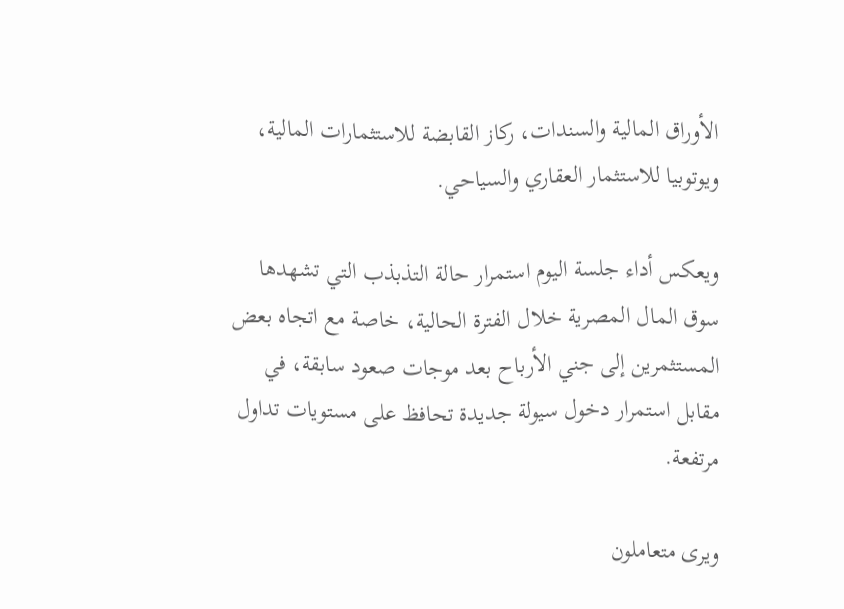الأوراق المالية والسندات، ركاز القابضة للاستثمارات المالية، ويوتوبيا للاستثمار العقاري والسياحي.

ويعكس أداء جلسة اليوم استمرار حالة التذبذب التي تشهدها سوق المال المصرية خلال الفترة الحالية، خاصة مع اتجاه بعض المستثمرين إلى جني الأرباح بعد موجات صعود سابقة، في مقابل استمرار دخول سيولة جديدة تحافظ على مستويات تداول مرتفعة.

ويرى متعاملون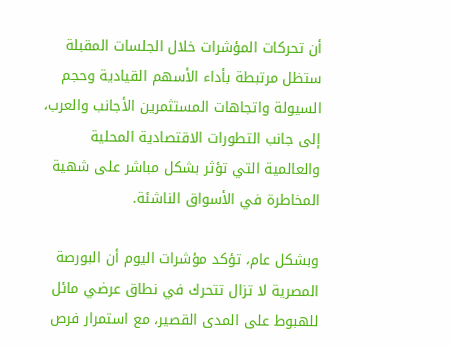أن تحركات المؤشرات خلال الجلسات المقبلة ستظل مرتبطة بأداء الأسهم القيادية وحجم السيولة واتجاهات المستثمرين الأجانب والعرب، إلى جانب التطورات الاقتصادية المحلية والعالمية التي تؤثر بشكل مباشر على شهية المخاطرة في الأسواق الناشئة.

وبشكل عام، تؤكد مؤشرات اليوم أن البورصة المصرية لا تزال تتحرك في نطاق عرضي مائل للهبوط على المدى القصير، مع استمرار فرص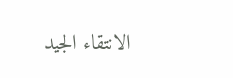الانتقاء الجيد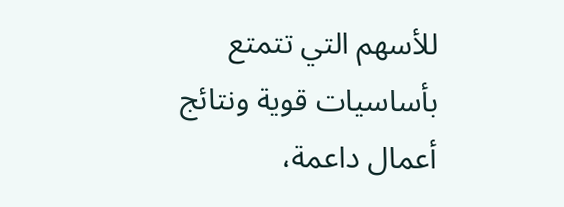للأسهم التي تتمتع بأساسيات قوية ونتائج أعمال داعمة،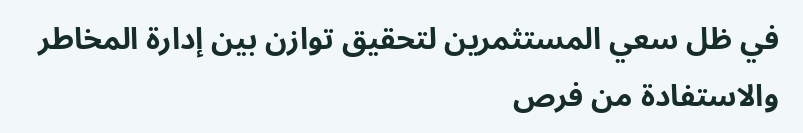في ظل سعي المستثمرين لتحقيق توازن بين إدارة المخاطر والاستفادة من فرص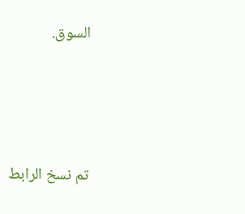السوق.





تم نسخ الرابط